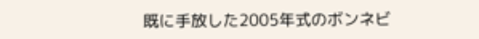既に手放した2005年式のボンネビ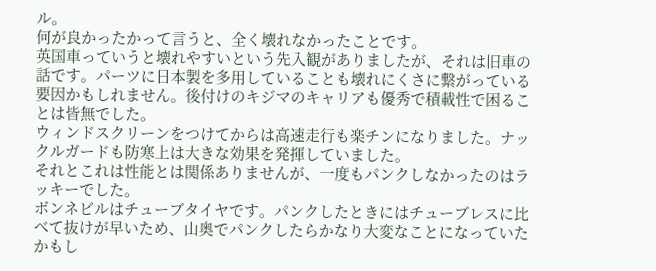ル。
何が良かったかって言うと、全く壊れなかったことです。
英国車っていうと壊れやすいという先入観がありましたが、それは旧車の話です。パーツに日本製を多用していることも壊れにくさに繋がっている要因かもしれません。後付けのキジマのキャリアも優秀で積載性で困ることは皆無でした。
ウィンドスクリーンをつけてからは高速走行も楽チンになりました。ナックルガードも防寒上は大きな効果を発揮していました。
それとこれは性能とは関係ありませんが、一度もパンクしなかったのはラッキーでした。
ボンネビルはチューブタイヤです。パンクしたときにはチューブレスに比べて抜けが早いため、山奥でパンクしたらかなり大変なことになっていたかもし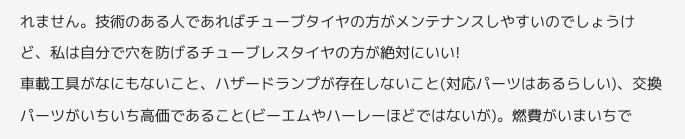れません。技術のある人であればチューブタイヤの方がメンテナンスしやすいのでしょうけど、私は自分で穴を防げるチューブレスタイヤの方が絶対にいい!
車載工具がなにもないこと、ハザードランプが存在しないこと(対応パーツはあるらしい)、交換パーツがいちいち高価であること(ビーエムやハーレーほどではないが)。燃費がいまいちで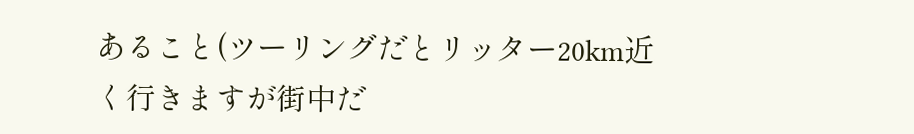あること(ツーリングだとリッター20km近く行きますが街中だ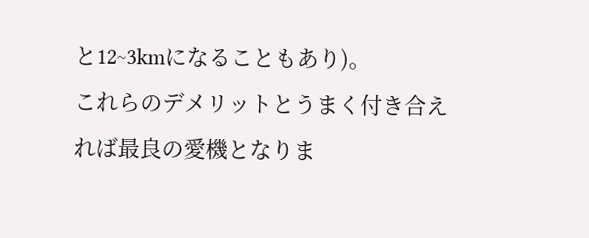と12~3kmになることもあり)。
これらのデメリットとうまく付き合えれば最良の愛機となりま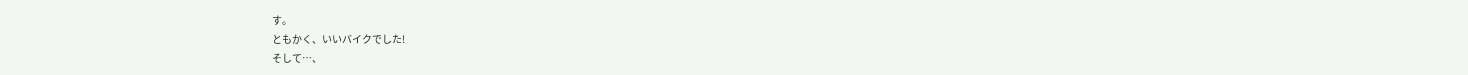す。
ともかく、いいバイクでした!
そして…、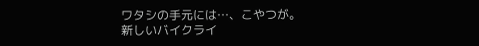ワタシの手元には…、こやつが。
新しいバイクライ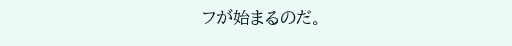フが始まるのだ。